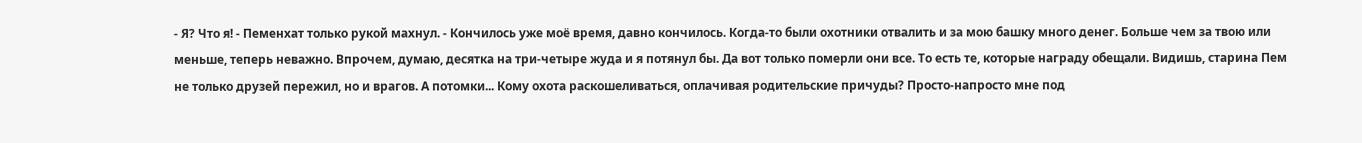- Я? Что я! - Пеменхат только рукой махнул. - Кончилось уже моё время, давно кончилось. Когда-то были охотники отвалить и за мою башку много денег. Больше чем за твою или меньше, теперь неважно. Впрочем, думаю, десятка на три-четыре жуда и я потянул бы. Да вот только померли они все. То есть те, которые награду обещали. Видишь, старина Пем не только друзей пережил, но и врагов. А потомки... Кому охота раскошеливаться, оплачивая родительские причуды? Просто-напросто мне под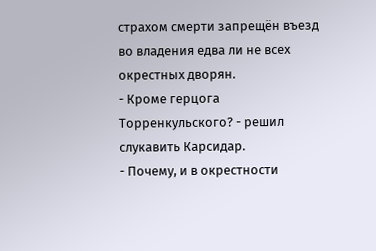страхом смерти запрещён въезд во владения едва ли не всех окрестных дворян.
- Кроме герцога Торренкульского? - решил слукавить Карсидар.
- Почему, и в окрестности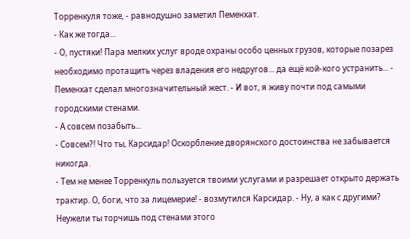Торренкуля тоже, - равнодушно заметил Пеменхат.
- Как же тогда...
- О, пустяки! Пара мелких услуг вроде охраны особо ценных грузов, которые позарез необходимо протащить через владения его недругов... да ещё кой-кого устранить... - Пеменхат сделал многозначительный жест. - И вот, я живу почти под самыми городскими стенами.
- А совсем позабыть...
- Совсем?! Что ты, Карсидар! Оскорбление дворянского достоинства не забывается никогда.
- Тем не менее Торренкуль пользуется твоими услугами и разрешает открыто держать трактир. О, боги, что за лицемерие! - возмутился Карсидар. - Ну, а как с другими? Неужели ты торчишь под стенами этого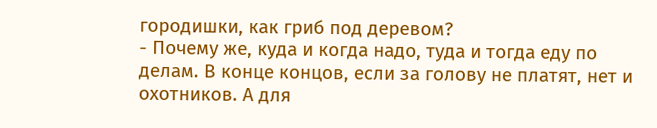городишки, как гриб под деревом?
- Почему же, куда и когда надо, туда и тогда еду по делам. В конце концов, если за голову не платят, нет и охотников. А для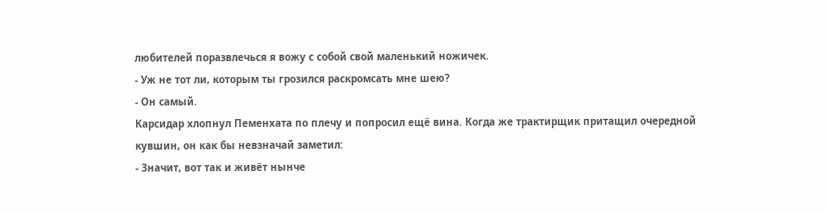любителей поразвлечься я вожу с собой свой маленький ножичек.
- Уж не тот ли, которым ты грозился раскромсать мне шею?
- Он самый.
Карсидар хлопнул Пеменхата по плечу и попросил ещё вина. Когда же трактирщик притащил очередной кувшин, он как бы невзначай заметил:
- Значит, вот так и живёт нынче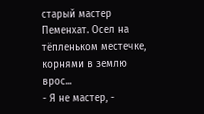старый мастер Пеменхат. Осел на тёпленьком местечке, корнями в землю врос...
- Я не мастер, -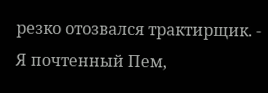резко отозвался трактирщик. - Я почтенный Пем,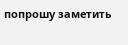попрошу заметить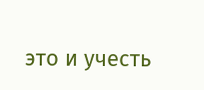это и учесть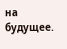на будущее.